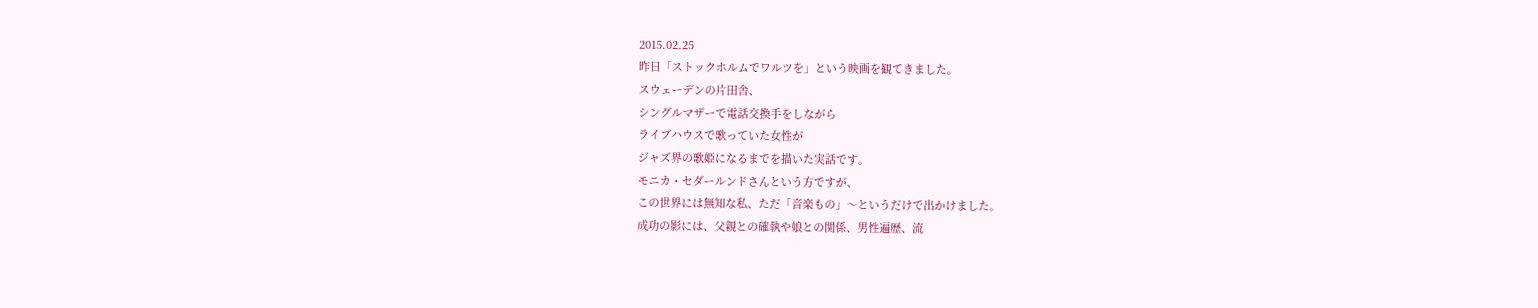2015.02.25
昨日「ストックホルムでワルツを」という映画を観てきました。
スウェーデンの片田舎、
シングルマザーで電話交換手をしながら
ライブハウスで歌っていた女性が
ジャズ界の歌姫になるまでを描いた実話です。
モニカ・セダールンドさんという方ですが、
この世界には無知な私、ただ「音楽もの」〜というだけで出かけました。
成功の影には、父親との確執や娘との関係、男性遍歴、流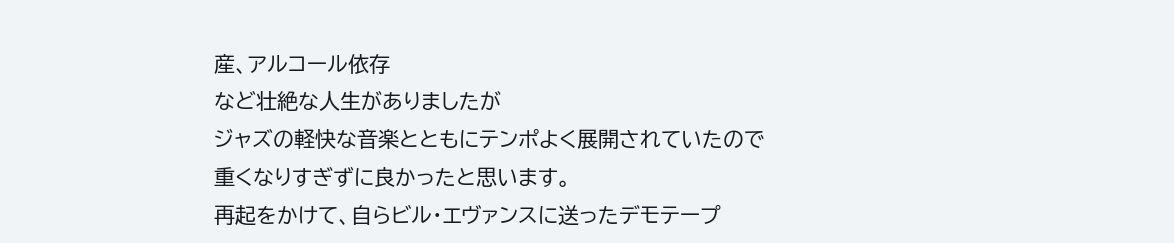産、アルコール依存
など壮絶な人生がありましたが
ジャズの軽快な音楽とともにテンポよく展開されていたので
重くなりすぎずに良かったと思います。
再起をかけて、自らビル・エヴァンスに送ったデモテープ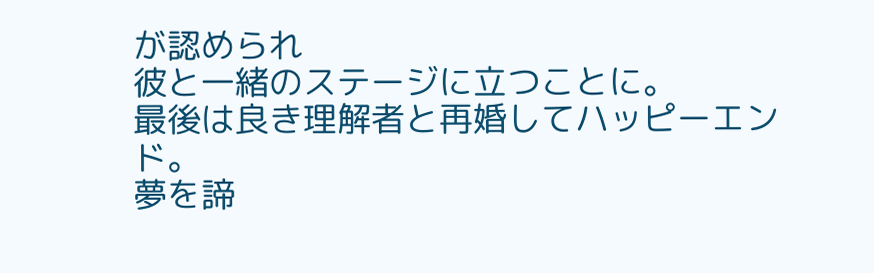が認められ
彼と一緒のステージに立つことに。
最後は良き理解者と再婚してハッピーエンド。
夢を諦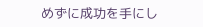めずに成功を手にし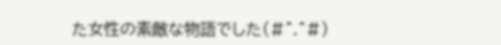た女性の素敵な物語でした(#^.^#)